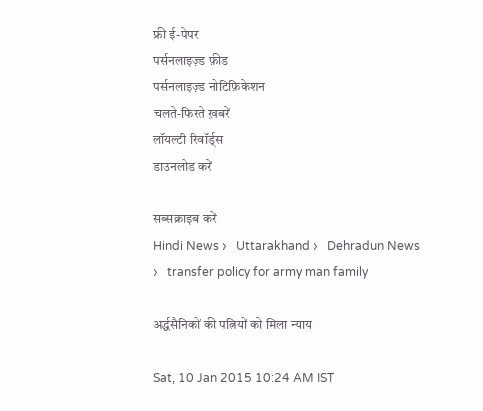फ्री ई-पेपर
पर्सनलाइज़्ड फ़ीड
पर्सनलाइज़्ड नोटिफ़िकेशन
चलते-फिरते ख़बरें
लॉयल्टी रिवॉर्ड्स
डाउनलोड करें

सब्सक्राइब करें
Hindi News ›   Uttarakhand ›   Dehradun News ›   transfer policy for army man family

अर्द्धसैनिकों की पत्नियों को मिला न्याय

Sat, 10 Jan 2015 10:24 AM IST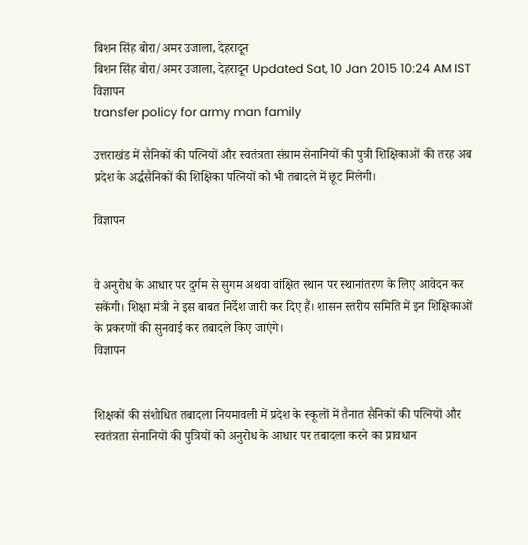बिशन सिंह बोरा/अमर उजाला, देहरादून
बिशन सिंह बोरा/अमर उजाला, देहरादून Updated Sat, 10 Jan 2015 10:24 AM IST
विज्ञापन
transfer policy for army man family

उत्तराखंड में सैनिकों की पत्नियों और स्वतंत्रता संग्राम सेनानियों की पुत्री शिक्षिकाओं की तरह अब प्रदेश के अर्द्धसैनिकों की शिक्षिका पत्नियों को भी तबादले में छूट मिलेगी।

विज्ञापन


वे अनुरोध के आधार पर दुर्गम से सुगम अथवा वांक्षित स्थान पर स्थानांतरण के लिए आवेदन कर सकेंगी। शिक्षा मंत्री ने इस बाबत निर्देश जारी कर दिए हैं। शासन स्तरीय समिति में इन शिक्षिकाओं के प्रकरणों की सुनवाई कर तबादले किए जाएंगे।
विज्ञापन


शिक्षकों की संशोधित तबादला नियमावली में प्रदेश के स्कूलों में तैनात सैनिकों की पत्नियों और स्वतंत्रता सेनानियों की पुत्रियों को अनुरोध के आधार पर तबादला करने का प्रावधान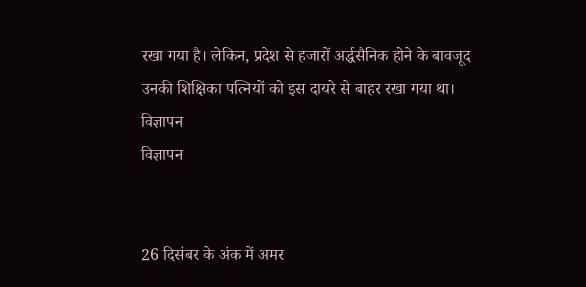रखा गया है। लेकिन, प्रदेश से हजारों अर्द्धसैनिक होने के बावजूद उनकी शिक्षिका पत्नियों को इस दायरे से बाहर रखा गया था।
विज्ञापन
विज्ञापन


26 दिसंबर के अंक में अमर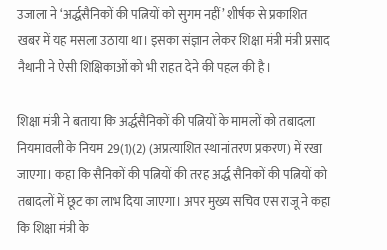उजाला ने ‘अर्द्धसैनिकों की पत्नियों को सुगम नहीं’ शीर्षक से प्रकाशित खबर में यह मसला उठाया था। इसका संज्ञान लेकर शिक्षा मंत्री मंत्री प्रसाद नैथानी ने ऐसी शिक्षिकाओं को भी राहत देने की पहल की है।

शिक्षा मंत्री ने बताया कि अर्द्धसैनिकों की पत्नियों के मामलों को तबादला नियमावली के नियम 29(1)(2) (अप्रत्याशित स्थानांतरण प्रकरण) में रखा जाएगा। कहा कि सैनिकों की पत्नियों की तरह अर्द्ध सैनिकों की पत्नियों को तबादलों में छूट का लाभ दिया जाएगा। अपर मुख्य सचिव एस राजू ने कहा कि शिक्षा मंत्री के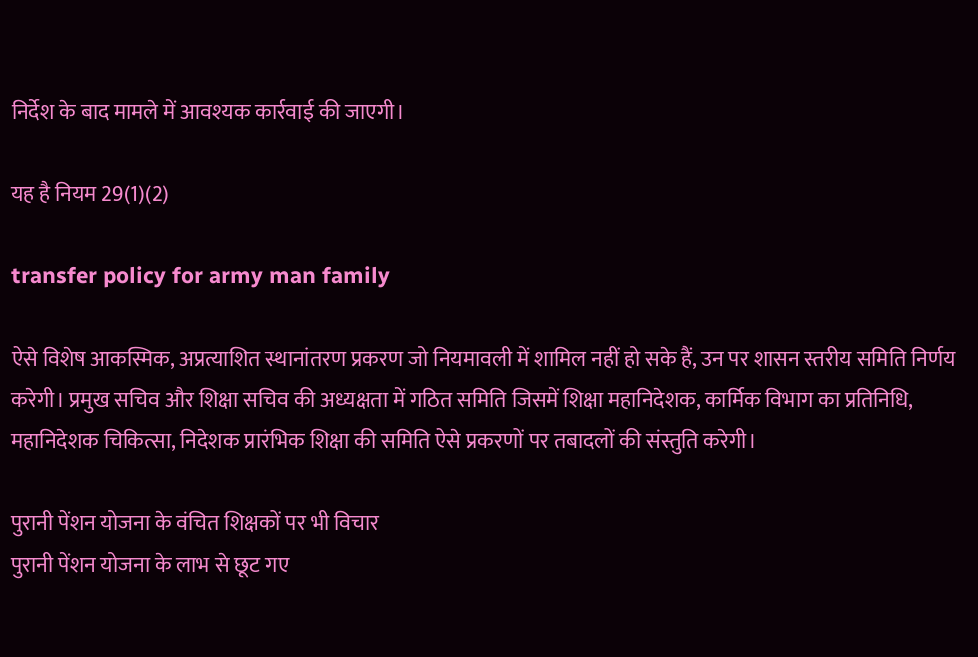निर्देश के बाद मामले में आवश्यक कार्रवाई की जाएगी।

यह है नियम 29(1)(2)

transfer policy for army man family

ऐसे विशेष आकस्मिक, अप्रत्याशित स्थानांतरण प्रकरण जो नियमावली में शामिल नहीं हो सके हैं, उन पर शासन स्तरीय समिति निर्णय करेगी। प्रमुख सचिव और शिक्षा सचिव की अध्यक्षता में गठित समिति जिसमें शिक्षा महानिदेशक, कार्मिक विभाग का प्रतिनिधि, महानिदेशक चिकित्सा, निदेशक प्रारंभिक शिक्षा की समिति ऐसे प्रकरणों पर तबादलों की संस्तुति करेगी।

पुरानी पेंशन योजना के वंचित शिक्षकों पर भी विचार
पुरानी पेंशन योजना के लाभ से छूट गए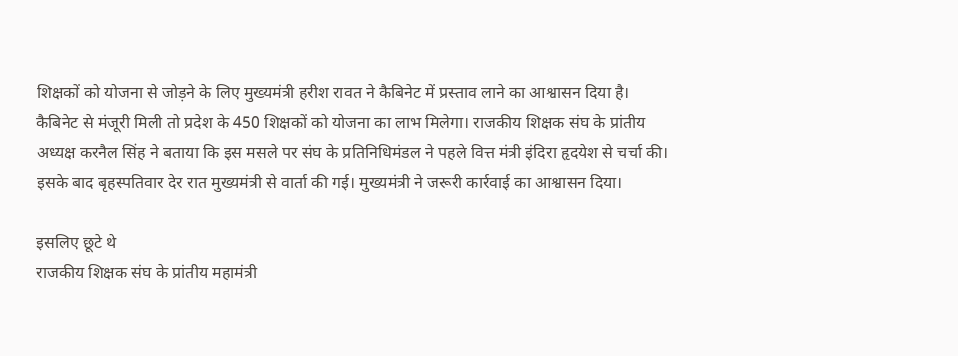शिक्षकों को योजना से जोड़ने के लिए मुख्यमंत्री हरीश रावत ने कैबिनेट में प्रस्ताव लाने का आश्वासन दिया है। कैबिनेट से मंजूरी मिली तो प्रदेश के 450 शिक्षकों को योजना का लाभ मिलेगा। राजकीय शिक्षक संघ के प्रांतीय अध्यक्ष करनैल सिंह ने बताया कि इस मसले पर संघ के प्रतिनिधिमंडल ने पहले वित्त मंत्री इंदिरा हृदयेश से चर्चा की। इसके बाद बृहस्पतिवार देर रात मुख्यमंत्री से वार्ता की गई। मुख्यमंत्री ने जरूरी कार्रवाई का आश्वासन दिया।

इसलिए छूटे थे
राजकीय शिक्षक संघ के प्रांतीय महामंत्री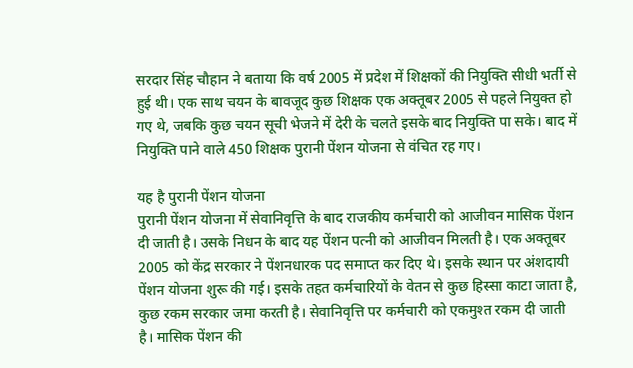सरदार सिंह चौहान ने बताया कि वर्ष 2005 में प्रदेश में शिक्षकों की नियुक्ति सीधी भर्ती से हुई थी। एक साथ चयन के बावजूद कुछ शिक्षक एक अक्तूबर 2005 से पहले नियुक्त हो गए थे, जबकि कुछ चयन सूची भेजने में देरी के चलते इसके बाद नियुक्ति पा सके। बाद में नियुक्ति पाने वाले 450 शिक्षक पुरानी पेंशन योजना से वंचित रह गए।

यह है पुरानी पेंशन योजना
पुरानी पेंशन योजना में सेवानिवृत्ति के बाद राजकीय कर्मचारी को आजीवन मासिक पेंशन दी जाती है। उसके निधन के बाद यह पेंशन पत्नी को आजीवन मिलती है। एक अक्तूबर 2005 को केंद्र सरकार ने पेंशनधारक पद समाप्त कर दिए थे। इसके स्थान पर अंशदायी पेंशन योजना शुरू की गई। इसके तहत कर्मचारियों के वेतन से कुछ हिस्सा काटा जाता है, कुछ रकम सरकार जमा करती है। सेवानिवृत्ति पर कर्मचारी को एकमुश्त रकम दी जाती है। मासिक पेंशन की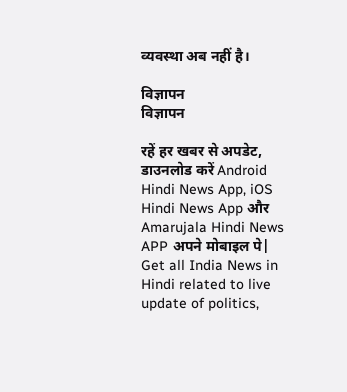व्यवस्था अब नहीं है।

विज्ञापन
विज्ञापन

रहें हर खबर से अपडेट, डाउनलोड करें Android Hindi News App, iOS Hindi News App और Amarujala Hindi News APP अपने मोबाइल पे|
Get all India News in Hindi related to live update of politics,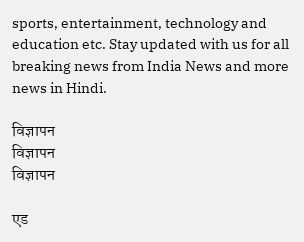sports, entertainment, technology and education etc. Stay updated with us for all breaking news from India News and more news in Hindi.

विज्ञापन
विज्ञापन
विज्ञापन

एड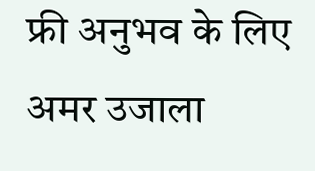फ्री अनुभव के लिए अमर उजाला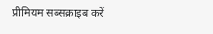प्रीमियम सब्सक्राइब करें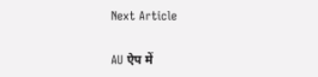Next Article

AU ऐप में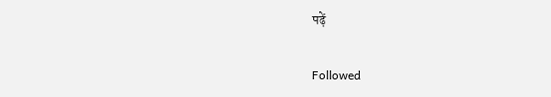पढ़ें

Followed